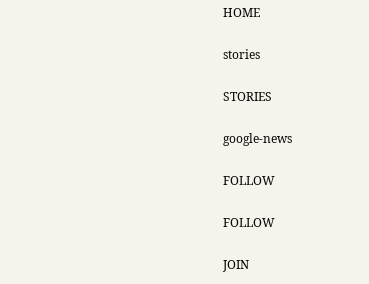HOME

stories

STORIES

google-news

FOLLOW

FOLLOW

JOIN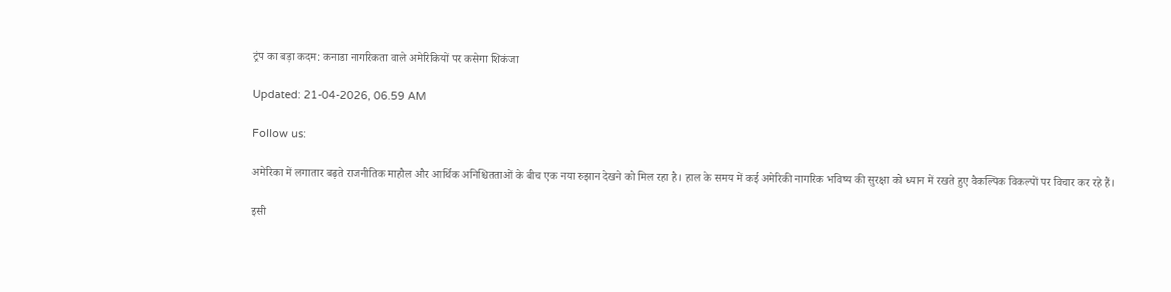ट्रंप का बड़ा कदम: कनाडा नागरिकता वाले अमेरिकियों पर कसेगा शिकंजा

Updated: 21-04-2026, 06.59 AM

Follow us:

अमेरिका में लगातार बढ़ते राजनीतिक माहौल और आर्थिक अनिश्चितताओं के बीच एक नया रुझान देखने को मिल रहा है। हाल के समय में कई अमेरिकी नागरिक भविष्य की सुरक्षा को ध्यान में रखते हुए वैकल्पिक विकल्पों पर विचार कर रहे हैं।

इसी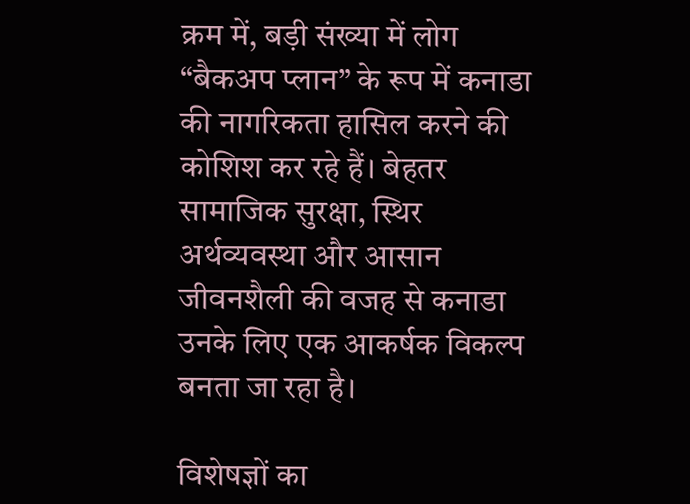क्रम में, बड़ी संख्या में लोग “बैकअप प्लान” के रूप में कनाडा की नागरिकता हासिल करने की कोशिश कर रहे हैं। बेहतर सामाजिक सुरक्षा, स्थिर अर्थव्यवस्था और आसान जीवनशैली की वजह से कनाडा उनके लिए एक आकर्षक विकल्प बनता जा रहा है।

विशेषज्ञों का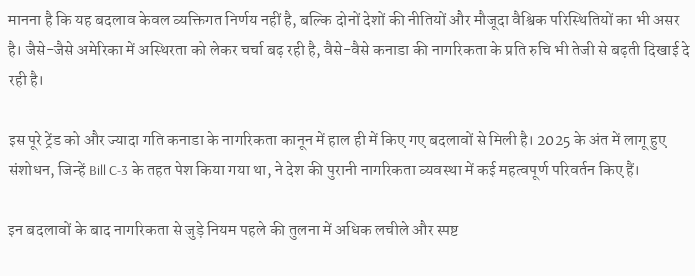मानना है कि यह बदलाव केवल व्यक्तिगत निर्णय नहीं है, बल्कि दोनों देशों की नीतियों और मौजूदा वैश्विक परिस्थितियों का भी असर है। जैसे-जैसे अमेरिका में अस्थिरता को लेकर चर्चा बढ़ रही है, वैसे-वैसे कनाडा की नागरिकता के प्रति रुचि भी तेजी से बढ़ती दिखाई दे रही है।

इस पूरे ट्रेंड को और ज्यादा गति कनाडा के नागरिकता कानून में हाल ही में किए गए बदलावों से मिली है। 2025 के अंत में लागू हुए संशोधन, जिन्हें Bill C-3 के तहत पेश किया गया था, ने देश की पुरानी नागरिकता व्यवस्था में कई महत्वपूर्ण परिवर्तन किए हैं।

इन बदलावों के बाद नागरिकता से जुड़े नियम पहले की तुलना में अधिक लचीले और स्पष्ट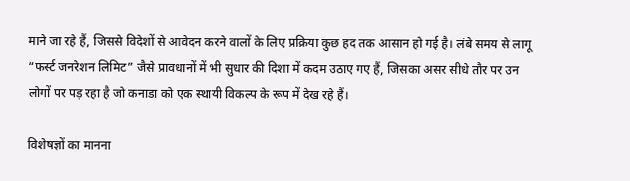माने जा रहे हैं, जिससे विदेशों से आवेदन करने वालों के लिए प्रक्रिया कुछ हद तक आसान हो गई है। लंबे समय से लागू “फर्स्ट जनरेशन लिमिट” जैसे प्रावधानों में भी सुधार की दिशा में कदम उठाए गए हैं, जिसका असर सीधे तौर पर उन लोगों पर पड़ रहा है जो कनाडा को एक स्थायी विकल्प के रूप में देख रहे हैं।

विशेषज्ञों का मानना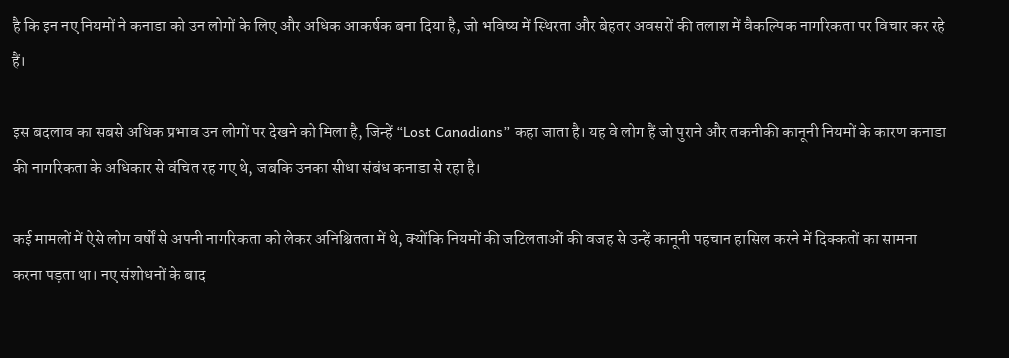है कि इन नए नियमों ने कनाडा को उन लोगों के लिए और अधिक आकर्षक बना दिया है, जो भविष्य में स्थिरता और बेहतर अवसरों की तलाश में वैकल्पिक नागरिकता पर विचार कर रहे हैं।

इस बदलाव का सबसे अधिक प्रभाव उन लोगों पर देखने को मिला है, जिन्हें “Lost Canadians” कहा जाता है। यह वे लोग हैं जो पुराने और तकनीकी कानूनी नियमों के कारण कनाडा की नागरिकता के अधिकार से वंचित रह गए थे, जबकि उनका सीधा संबंध कनाडा से रहा है।

कई मामलों में ऐसे लोग वर्षों से अपनी नागरिकता को लेकर अनिश्चितता में थे, क्योंकि नियमों की जटिलताओं की वजह से उन्हें कानूनी पहचान हासिल करने में दिक्कतों का सामना करना पड़ता था। नए संशोधनों के बाद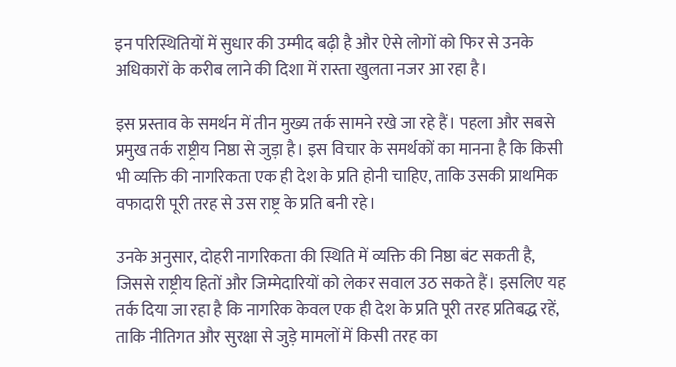इन परिस्थितियों में सुधार की उम्मीद बढ़ी है और ऐसे लोगों को फिर से उनके अधिकारों के करीब लाने की दिशा में रास्ता खुलता नजर आ रहा है।

इस प्रस्ताव के समर्थन में तीन मुख्य तर्क सामने रखे जा रहे हैं। पहला और सबसे प्रमुख तर्क राष्ट्रीय निष्ठा से जुड़ा है। इस विचार के समर्थकों का मानना है कि किसी भी व्यक्ति की नागरिकता एक ही देश के प्रति होनी चाहिए, ताकि उसकी प्राथमिक वफादारी पूरी तरह से उस राष्ट्र के प्रति बनी रहे।

उनके अनुसार, दोहरी नागरिकता की स्थिति में व्यक्ति की निष्ठा बंट सकती है, जिससे राष्ट्रीय हितों और जिम्मेदारियों को लेकर सवाल उठ सकते हैं। इसलिए यह तर्क दिया जा रहा है कि नागरिक केवल एक ही देश के प्रति पूरी तरह प्रतिबद्ध रहें, ताकि नीतिगत और सुरक्षा से जुड़े मामलों में किसी तरह का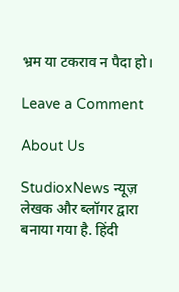भ्रम या टकराव न पैदा हो।

Leave a Comment

About Us

StudioxNews न्यूज़ लेखक और ब्लॉगर द्वारा बनाया गया है. हिंदी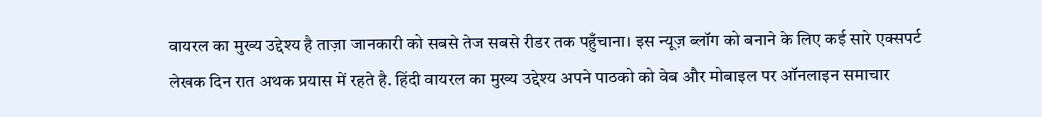वायरल का मुख्य उद्देश्य है ताज़ा जानकारी को सबसे तेज सबसे रीडर तक पहुँचाना। इस न्यूज़ ब्लॉग को बनाने के लिए कई सारे एक्सपर्ट लेखक दिन रात अथक प्रयास में रहते है. हिंदी वायरल का मुख्य उद्देश्य अपने पाठको को वेब और मोबाइल पर ऑनलाइन समाचार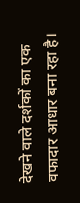देखने वाले दर्शकों का एक वफादार आधार बना रहा है।